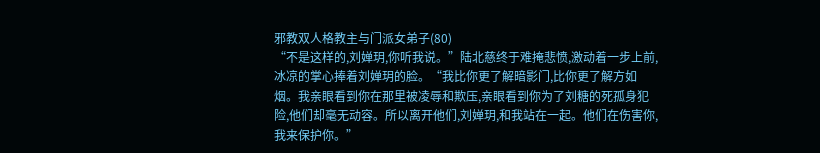邪教双人格教主与门派女弟子(80)
“不是这样的,刘婵玥,你听我说。”陆北慈终于难掩悲愤,激动着一步上前,冰凉的掌心捧着刘婵玥的脸。“我比你更了解暗影门,比你更了解方如烟。我亲眼看到你在那里被凌辱和欺压,亲眼看到你为了刘糖的死孤身犯险,他们却毫无动容。所以离开他们,刘婵玥,和我站在一起。他们在伤害你,我来保护你。”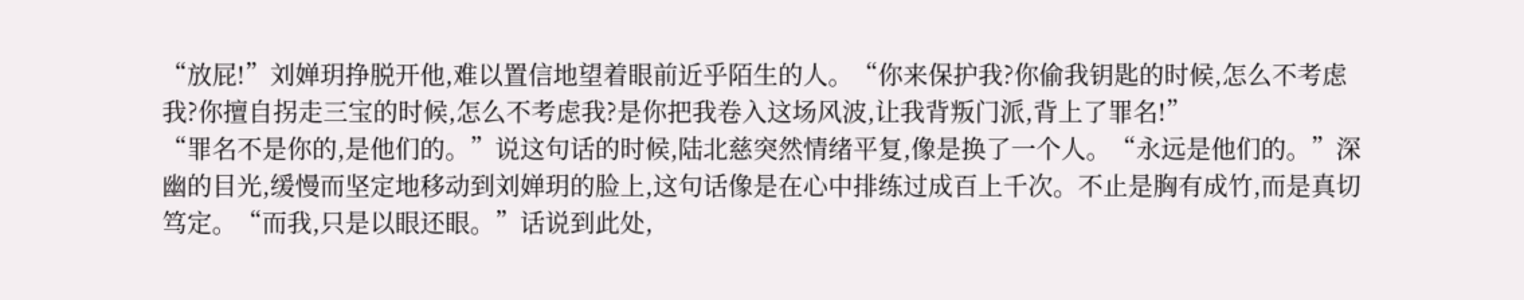“放屁!”刘婵玥挣脱开他,难以置信地望着眼前近乎陌生的人。“你来保护我?你偷我钥匙的时候,怎么不考虑我?你擅自拐走三宝的时候,怎么不考虑我?是你把我卷入这场风波,让我背叛门派,背上了罪名!”
“罪名不是你的,是他们的。”说这句话的时候,陆北慈突然情绪平复,像是换了一个人。“永远是他们的。”深幽的目光,缓慢而坚定地移动到刘婵玥的脸上,这句话像是在心中排练过成百上千次。不止是胸有成竹,而是真切笃定。“而我,只是以眼还眼。”话说到此处,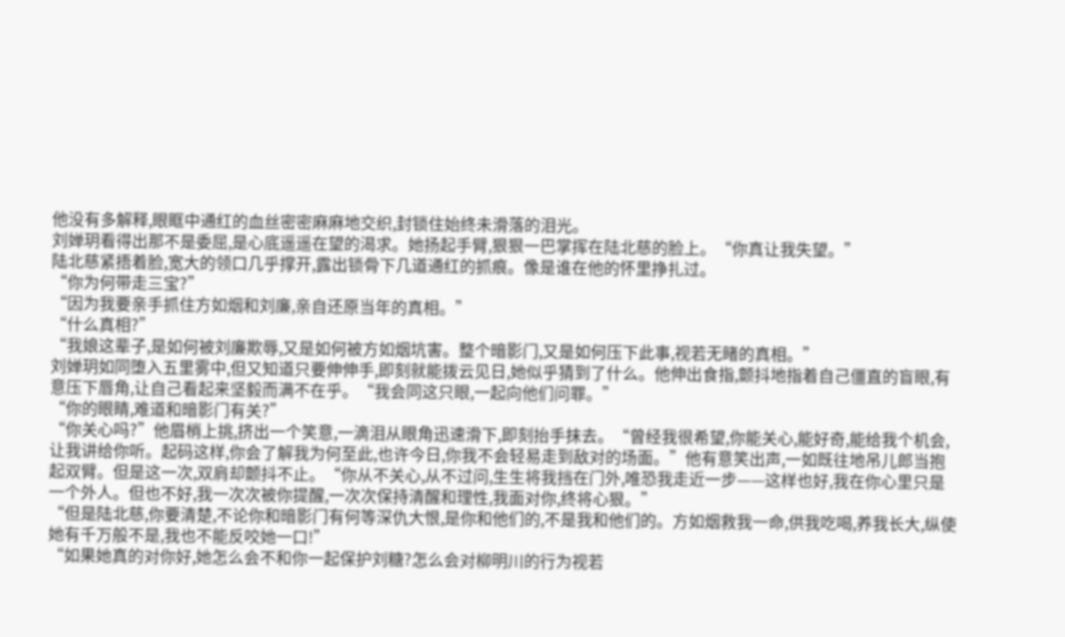他没有多解释,眼眶中通红的血丝密密麻麻地交织,封锁住始终未滑落的泪光。
刘婵玥看得出那不是委屈,是心底遥遥在望的渴求。她扬起手臂,狠狠一巴掌挥在陆北慈的脸上。“你真让我失望。”
陆北慈紧捂着脸,宽大的领口几乎撑开,露出锁骨下几道通红的抓痕。像是谁在他的怀里挣扎过。
“你为何带走三宝?”
“因为我要亲手抓住方如烟和刘廉,亲自还原当年的真相。”
“什么真相?”
“我娘这辈子,是如何被刘廉欺辱,又是如何被方如烟坑害。整个暗影门,又是如何压下此事,视若无睹的真相。”
刘婵玥如同堕入五里雾中,但又知道只要伸伸手,即刻就能拨云见日,她似乎猜到了什么。他伸出食指,颤抖地指着自己僵直的盲眼,有意压下唇角,让自己看起来坚毅而满不在乎。“我会同这只眼,一起向他们问罪。”
“你的眼睛,难道和暗影门有关?”
“你关心吗?”他眉梢上挑,挤出一个笑意,一滴泪从眼角迅速滑下,即刻抬手抹去。“曾经我很希望,你能关心,能好奇,能给我个机会,让我讲给你听。起码这样,你会了解我为何至此,也许今日,你我不会轻易走到敌对的场面。”他有意笑出声,一如既往地吊儿郎当抱起双臂。但是这一次,双肩却颤抖不止。“你从不关心,从不过问,生生将我挡在门外,唯恐我走近一步——这样也好,我在你心里只是一个外人。但也不好,我一次次被你提醒,一次次保持清醒和理性,我面对你,终将心狠。”
“但是陆北慈,你要清楚,不论你和暗影门有何等深仇大恨,是你和他们的,不是我和他们的。方如烟救我一命,供我吃喝,养我长大,纵使她有千万般不是,我也不能反咬她一口!”
“如果她真的对你好,她怎么会不和你一起保护刘糖?怎么会对柳明川的行为视若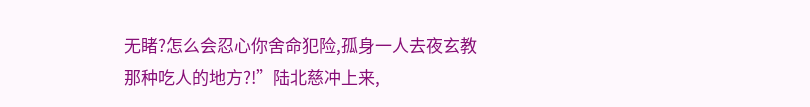无睹?怎么会忍心你舍命犯险,孤身一人去夜玄教那种吃人的地方?!”陆北慈冲上来,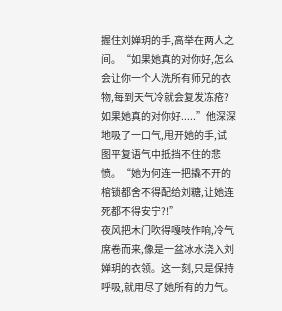握住刘婵玥的手,高举在两人之间。“如果她真的对你好,怎么会让你一个人洗所有师兄的衣物,每到天气冷就会复发冻疮?如果她真的对你好.....”他深深地吸了一口气,甩开她的手,试图平复语气中抵挡不住的悲愤。“她为何连一把撬不开的棺锁都舍不得配给刘糖,让她连死都不得安宁?!”
夜风把木门吹得嘎吱作响,冷气席卷而来,像是一盆冰水浇入刘婵玥的衣领。这一刻,只是保持呼吸,就用尽了她所有的力气。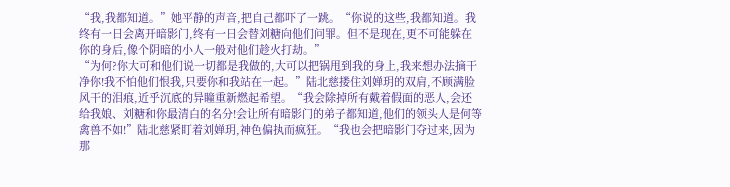“我,我都知道。”她平静的声音,把自己都吓了一跳。“你说的这些,我都知道。我终有一日会离开暗影门,终有一日会替刘糖向他们问罪。但不是现在,更不可能躲在你的身后,像个阴暗的小人一般对他们趁火打劫。”
“为何?你大可和他们说一切都是我做的,大可以把锅甩到我的身上,我来想办法摘干净你!我不怕他们恨我,只要你和我站在一起。”陆北慈搂住刘婵玥的双肩,不顾满脸风干的泪痕,近乎沉底的异瞳重新燃起希望。“我会除掉所有戴着假面的恶人,会还给我娘、刘糖和你最清白的名分!会让所有暗影门的弟子都知道,他们的领头人是何等禽兽不如!”陆北慈紧盯着刘婵玥,神色偏执而疯狂。“我也会把暗影门夺过来,因为那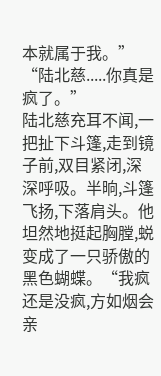本就属于我。”
“陆北慈.....你真是疯了。”
陆北慈充耳不闻,一把扯下斗篷,走到镜子前,双目紧闭,深深呼吸。半晌,斗篷飞扬,下落肩头。他坦然地挺起胸膛,蜕变成了一只骄傲的黑色蝴蝶。“我疯还是没疯,方如烟会亲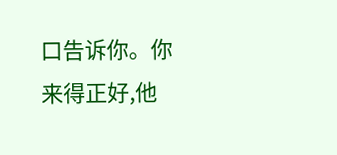口告诉你。你来得正好,他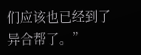们应该也已经到了异合帮了。”